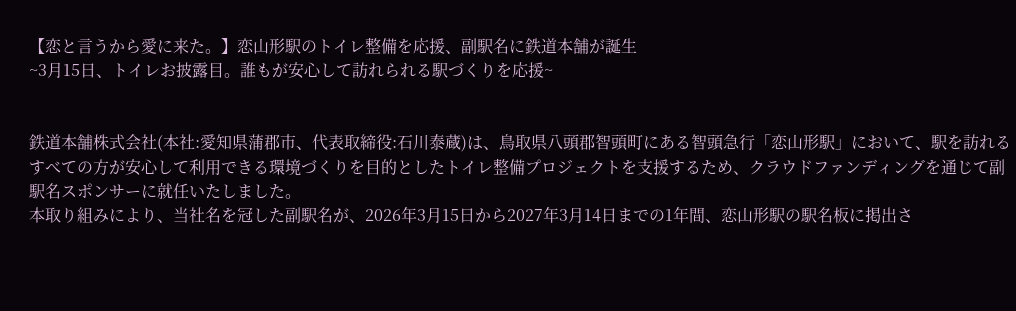【恋と言うから愛に来た。】恋山形駅のトイレ整備を応援、副駅名に鉄道本舗が誕生
~3月15日、トイレお披露目。誰もが安心して訪れられる駅づくりを応援~


鉄道本舗株式会社(本社:愛知県蒲郡市、代表取締役:石川泰蔵)は、鳥取県八頭郡智頭町にある智頭急行「恋山形駅」において、駅を訪れるすべての方が安心して利用できる環境づくりを目的としたトイレ整備プロジェクトを支援するため、クラウドファンディングを通じて副駅名スポンサーに就任いたしました。
本取り組みにより、当社名を冠した副駅名が、2026年3月15日から2027年3月14日までの1年間、恋山形駅の駅名板に掲出さ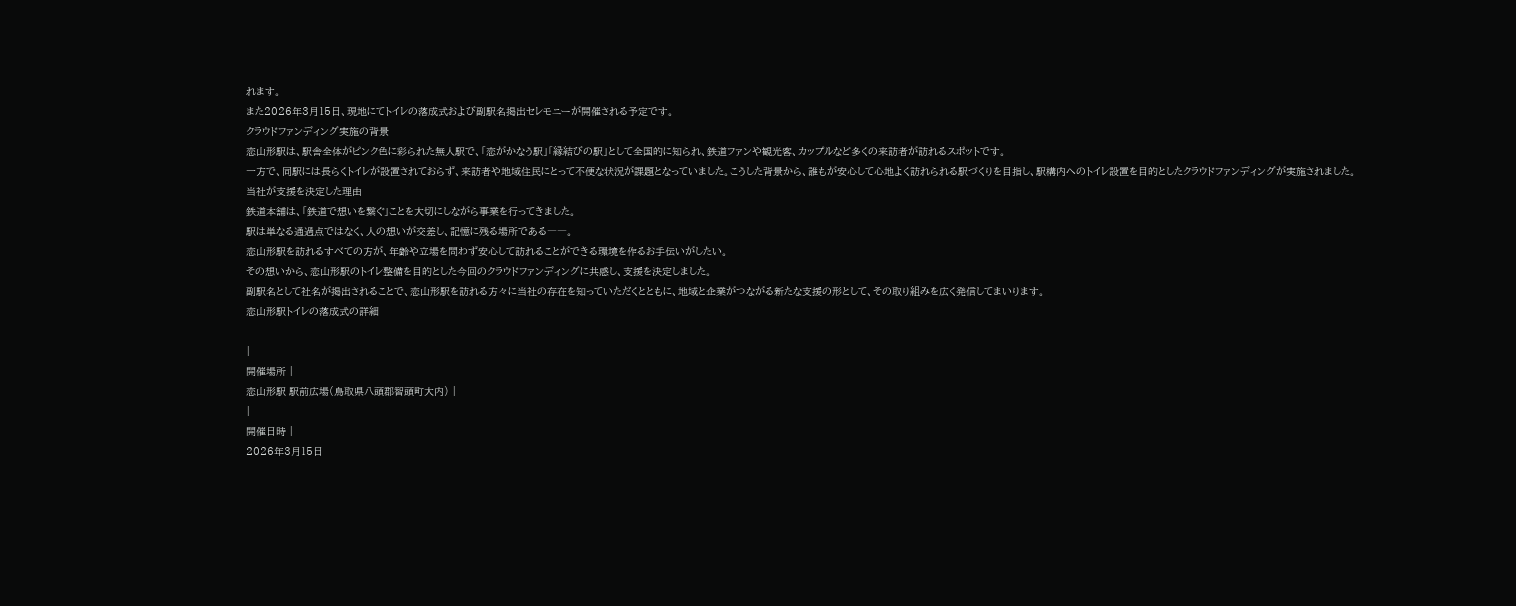れます。
また2026年3月15日、現地にてトイレの落成式および副駅名掲出セレモニーが開催される予定です。
クラウドファンディング実施の背景
恋山形駅は、駅舎全体がピンク色に彩られた無人駅で、「恋がかなう駅」「縁結びの駅」として全国的に知られ、鉄道ファンや観光客、カップルなど多くの来訪者が訪れるスポットです。
一方で、同駅には長らくトイレが設置されておらず、来訪者や地域住民にとって不便な状況が課題となっていました。こうした背景から、誰もが安心して心地よく訪れられる駅づくりを目指し、駅構内へのトイレ設置を目的としたクラウドファンディングが実施されました。
当社が支援を決定した理由
鉄道本舗は、「鉄道で想いを繋ぐ」ことを大切にしながら事業を行ってきました。
駅は単なる通過点ではなく、人の想いが交差し、記憶に残る場所である――。
恋山形駅を訪れるすべての方が、年齢や立場を問わず安心して訪れることができる環境を作るお手伝いがしたい。
その想いから、恋山形駅のトイレ整備を目的とした今回のクラウドファンディングに共感し、支援を決定しました。
副駅名として社名が掲出されることで、恋山形駅を訪れる方々に当社の存在を知っていただくとともに、地域と企業がつながる新たな支援の形として、その取り組みを広く発信してまいります。
恋山形駅トイレの落成式の詳細

|
開催場所 |
恋山形駅 駅前広場(鳥取県八頭郡智頭町大内) |
|
開催日時 |
2026年3月15日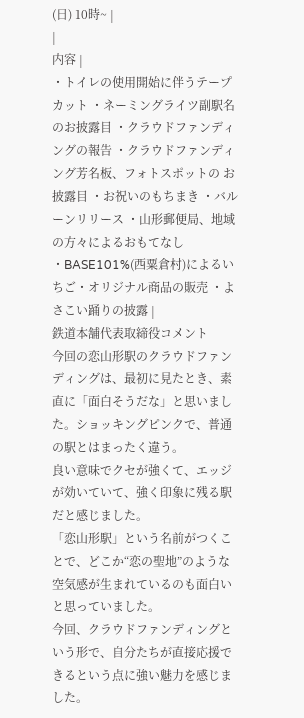(日) 10時~ |
|
内容 |
・トイレの使用開始に伴うテープカット ・ネーミングライツ副駅名のお披露目 ・クラウドファンディングの報告 ・クラウドファンディング芳名板、フォトスポットの お披露目 ・お祝いのもちまき ・バルーンリリース ・山形郵便局、地域の方々によるおもてなし ・BASE101%(西粟倉村)によるいちご・オリジナル商品の販売 ・よさこい踊りの披露 |
鉄道本舗代表取締役コメント
今回の恋山形駅のクラウドファンディングは、最初に見たとき、素直に「面白そうだな」と思いました。ショッキングピンクで、普通の駅とはまったく違う。
良い意味でクセが強くて、エッジが効いていて、強く印象に残る駅だと感じました。
「恋山形駅」という名前がつくことで、どこか“恋の聖地”のような空気感が生まれているのも面白いと思っていました。
今回、クラウドファンディングという形で、自分たちが直接応援できるという点に強い魅力を感じました。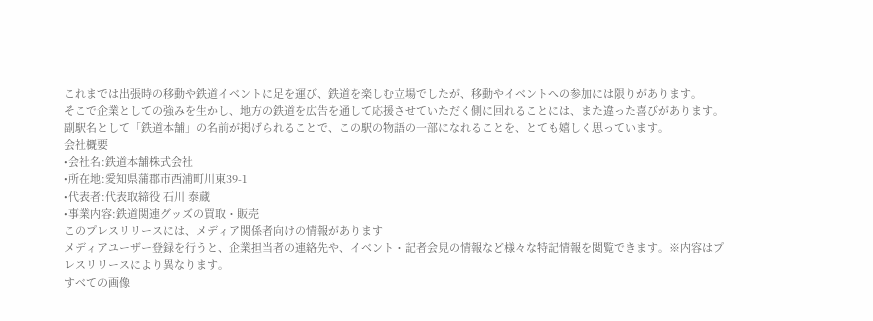これまでは出張時の移動や鉄道イベントに足を運び、鉄道を楽しむ立場でしたが、移動やイベントへの参加には限りがあります。
そこで企業としての強みを生かし、地方の鉄道を広告を通して応援させていただく側に回れることには、また違った喜びがあります。
副駅名として「鉄道本舗」の名前が掲げられることで、この駅の物語の一部になれることを、とても嬉しく思っています。
会社概要
•会社名:鉄道本舗株式会社
•所在地:愛知県蒲郡市西浦町川東39-1
•代表者:代表取締役 石川 泰蔵
•事業内容:鉄道関連グッズの買取・販売
このプレスリリースには、メディア関係者向けの情報があります
メディアユーザー登録を行うと、企業担当者の連絡先や、イベント・記者会見の情報など様々な特記情報を閲覧できます。※内容はプレスリリースにより異なります。
すべての画像